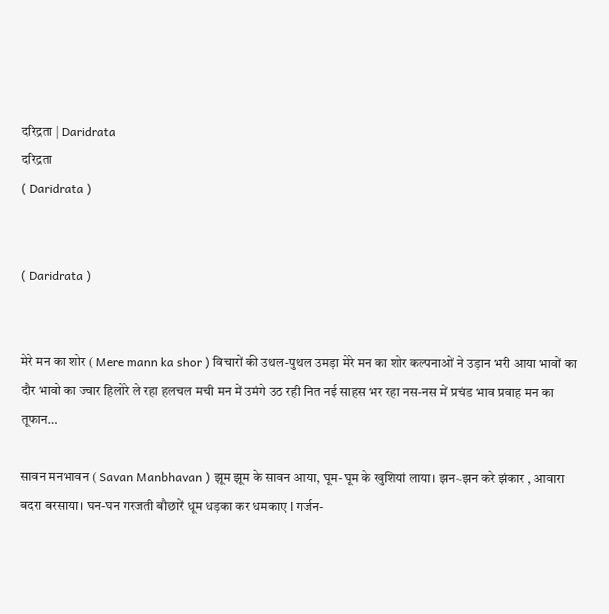दरिद्रता | Daridrata
दरिद्रता
( Daridrata )


( Daridrata )


मेरे मन का शोर ( Mere mann ka shor ) विचारों की उथल-पुथल उमड़ा मेरे मन का शोर कल्पनाओं ने उड़ान भरी आया भावों का दौर भावो का ज्वार हिलोरे ले रहा हलचल मची मन में उमंगे उठ रही नित नई साहस भर रहा नस-नस में प्रचंड भाव प्रवाह मन का तूफान…

सावन मनभावन ( Savan Manbhavan ) झूम झूम के सावन आया, घूम-घूम के खुशियां लाया। झन~झन करे झंकार , आवारा बदरा बरसाया। घन-घन गरजती बौछारें धूम धड़का कर धमकाए l गर्जन-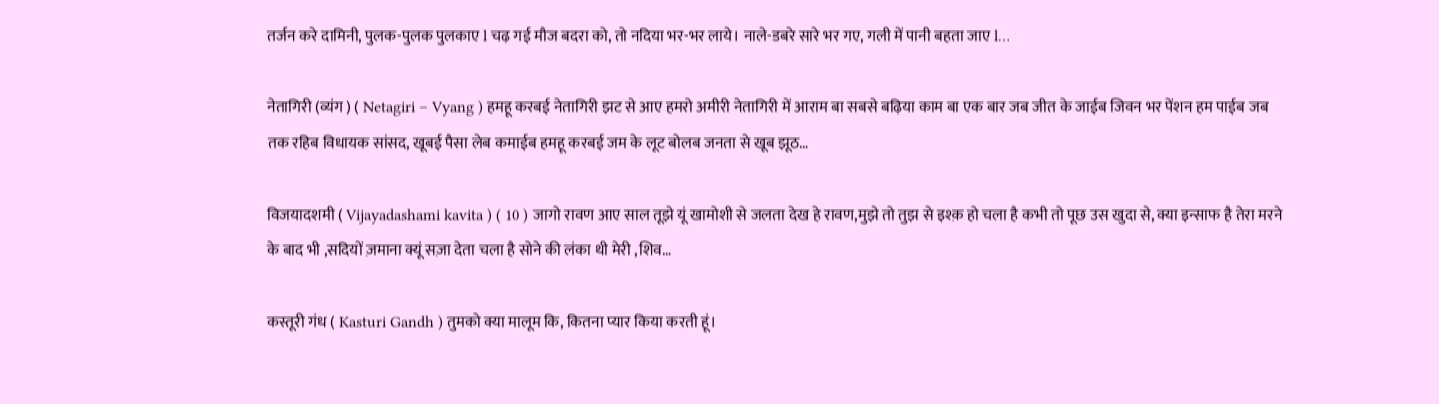तर्जन करे दामिनी, पुलक-पुलक पुलकाए l चढ़ गई मौज बदरा को, तो नदिया भर-भर लाये। नाले-डबरे सारे भर गए, गली में पानी बहता जाए l…

नेतागिरी (व्यंग ) ( Netagiri – Vyang ) हमहू करबई नेतागिरी झट से आए हमरो अमीरी नेतागिरी में आराम बा सबसे बढ़िया काम बा एक बार जब जीत के जाईब जिवन भर पेंशन हम पाईब जब तक रहिब विधायक सांसद, खूबई पैसा लेब कमाईब हमहू करबई जम के लूट बोलब जनता से खूब झूठ…

विजयादशमी ( Vijayadashami kavita ) ( 10 ) जागो रावण आए साल तूझे यूं खामोशी से जलता देख हे रावण,मुझे तो तुझ से इश्क़ हो चला है कभी तो पूछ उस खुदा से, क्या इन्साफ है तेरा मरने के बाद भी ,सदियों ज़माना क्यूं सज़ा देता चला है सोने की लंका थी मेरी ,शिव…

कस्तूरी गंध ( Kasturi Gandh ) तुमको क्या मालूम कि, कितना प्यार किया करती हूं।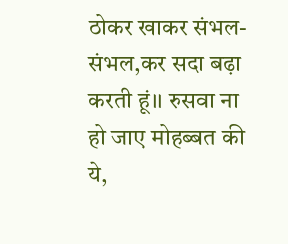ठोकर खाकर संभल-संभल,कर सदा बढ़ा करती हूं।। रुसवा ना हो जाए मोहब्बत की ये,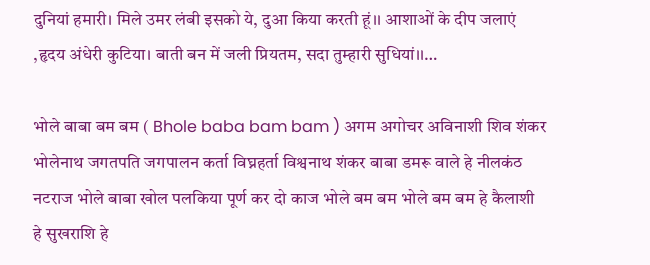दुनियां हमारी। मिले उमर लंबी इसको ये, दुआ किया करती हूं।। आशाओं के दीप जलाएं ,हृदय अंधेरी कुटिया। बाती बन में जली प्रियतम, सदा तुम्हारी सुधियां।।…

भोले बाबा बम बम ( Bhole baba bam bam ) अगम अगोचर अविनाशी शिव शंकर भोलेनाथ जगतपति जगपालन कर्ता विघ्नहर्ता विश्वनाथ शंकर बाबा डमरू वाले हे नीलकंठ नटराज भोले बाबा खोल पलकिया पूर्ण कर दो काज भोले बम बम भोले बम बम हे कैलाशी हे सुखराशि हे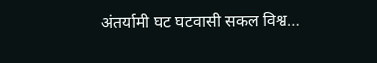अंतर्यामी घट घटवासी सकल विश्व…